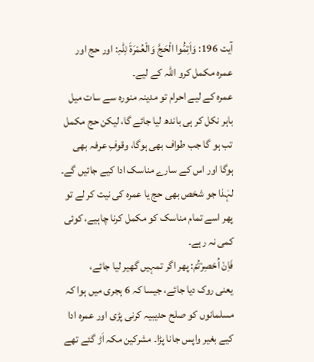آیت 196: وَاَتِمُّوا الْحَجَّ وَالْعُمْرَۃَ لِلّٰہِ: اور حج اور عمرہ مکمل کرو اللہ کے لیے۔
عمرہ کے لیے احرام تو مدینہ منورہ سے سات میل باہر نکل کر ہی باندھ لیا جائے گا، لیکن حج مکمل تب ہو گا جب طواف بھی ہوگا، وقوفِ عرفہ بھی ہوگا اور اس کے سارے مناسک ادا کیے جائیں گے۔ لہٰذا جو شخص بھی حج یا عمرہ کی نیت کر لے تو پھر اسے تمام مناسک کو مکمل کرنا چاہیے، کوئی کمی نہ رہے۔
فَاِنْ اُحْصِرْتُمْ: پھر اگر تمہیں گھیر لیا جائے،
یعنی روک دیا جائے، جیسا کہ 6 ہجری میں ہوا کہ مسلمانوں کو صلح حدیبیہ کرنی پڑی اور عمرہ ادا کیے بغیر واپس جانا پڑا۔ مشرکین مکہ اَڑ گئے تھے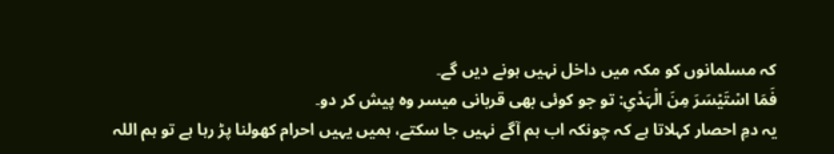کہ مسلمانوں کو مکہ میں داخل نہیں ہونے دیں گے۔
فَمَا اسْتَیْسَرَ مِنَ الْہَدْیِ: تو جو کوئی بھی قربانی میسر وہ پیش کر دو۔
یہ دمِ احصار کہلاتا ہے کہ چونکہ اب ہم آگے نہیں جا سکتے، ہمیں یہیں احرام کھولنا پڑ رہا ہے تو ہم اللہ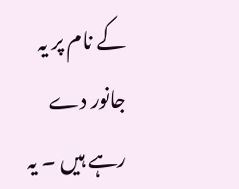کے نام پر یہ جانور دے رہے ہیں ۔ یہ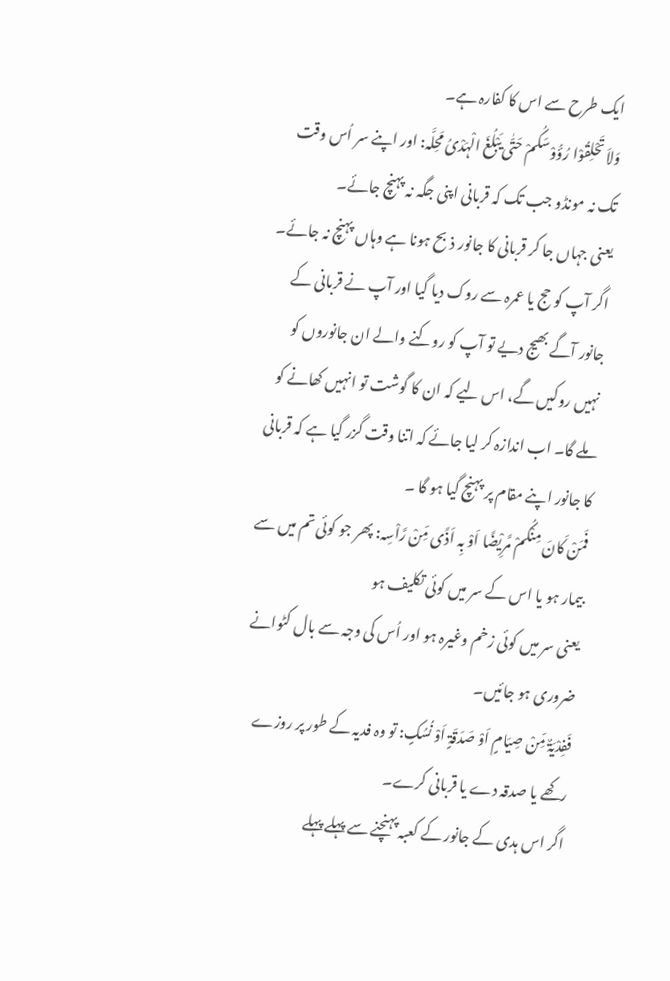ایک طرح سے اس کا کفارہ ہے۔
وَلاَ تَحْلِقُوْا رُؤُوْسَکُمْ حَتّٰی یَبْلُغَ الْہَدْیُ مَحِلَّہ: اور اپنے سر اُس وقت تک نہ مونڈو جب تک کہ قربانی اپنی جگہ نہ پہنچ جائے۔
یعنی جہاں جا کر قربانی کا جانور ذبح ہونا ہے وہاں پہنچ نہ جائے۔ اگر آپ کو حج یا عمرہ سے روک دیا گیا اور آپ نے قربانی کے جانور آگے بھیج دیے تو آپ کو روکنے والے ان جانوروں کو نہیں روکیں گے، اس لیے کہ ان کا گوشت تو انہیں کھانے کو ملے گا۔ اب اندازہ کر لیا جائے کہ اتنا وقت گزر گیا ہے کہ قربانی کا جانور اپنے مقام پر پہنچ گیا ہو گا ۔
فَمَنْ کَانَ مِنْکُمْ مَّرِیْضًا اَوْ بِہ اَذًی مِّنْ رَّاْسِہ: پھر جو کوئی تم میں سے بیمار ہو یا اس کے سر میں کوئی تکلیف ہو
یعنی سر میں کوئی زخم وغیرہ ہو اور اُس کی وجہ سے بال کٹوانے ضروری ہو جائیں۔
فَفِدْیَۃٌ مِّنْ صِیَامٍ اَوْ صَدَقَۃٍ اَوْ نُسُکٍ: تو وہ فدیہ کے طور پر روزے رکھے یا صدقہ دے یا قربانی کرے۔
اگر اس ہدی کے جانور کے کعبہ پہنچنے سے پہلے پہلے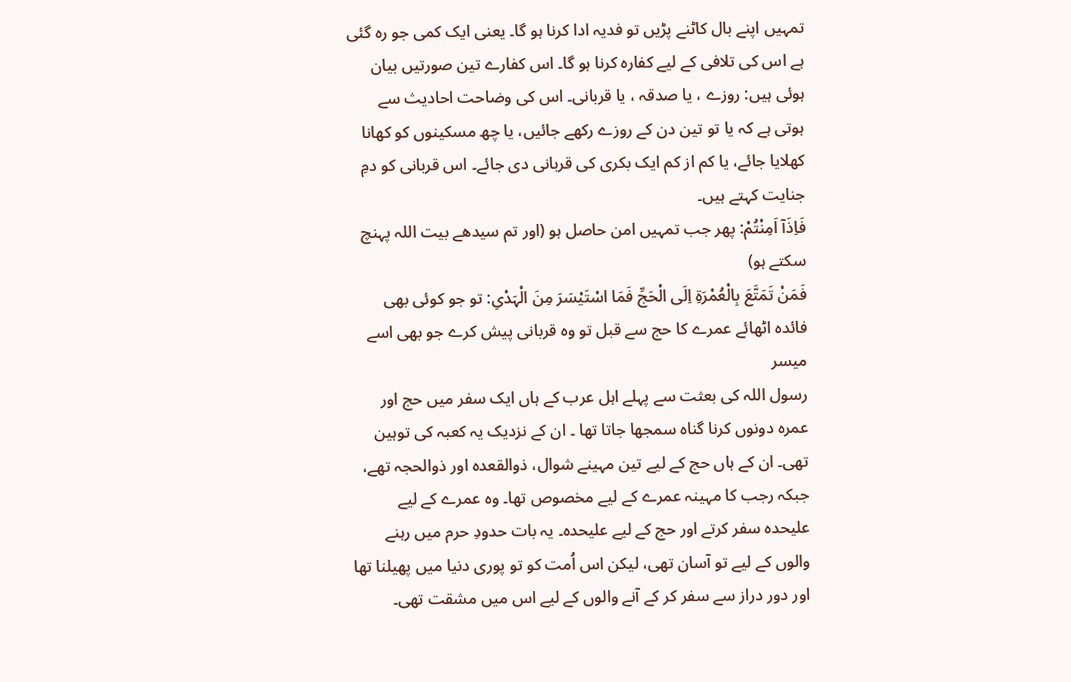تمہیں اپنے بال کاٹنے پڑیں تو فدیہ ادا کرنا ہو گا۔ یعنی ایک کمی جو رہ گئی ہے اس کی تلافی کے لیے کفارہ کرنا ہو گا۔ اس کفارے تین صورتیں بیان ہوئی ہیں: روزے ، یا صدقہ ، یا قربانی۔ اس کی وضاحت احادیث سے ہوتی ہے کہ یا تو تین دن کے روزے رکھے جائیں، یا چھ مسکینوں کو کھانا کھلایا جائے، یا کم از کم ایک بکری کی قربانی دی جائے۔ اس قربانی کو دمِ جنایت کہتے ہیں۔
فَاِذَآ اَمِنْتُمْ: پھر جب تمہیں امن حاصل ہو (اور تم سیدھے بیت اللہ پہنچ سکتے ہو)
فَمَنْ تَمَتَّعَ بِالْعُمْرَۃِ اِلَی الْحَجِّ فَمَا اسْتَیْسَرَ مِنَ الْہَدْیِ: تو جو کوئی بھی فائدہ اٹھائے عمرے کا حج سے قبل تو وہ قربانی پیش کرے جو بھی اسے میسر
رسول اللہ کی بعثت سے پہلے اہل عرب کے ہاں ایک سفر میں حج اور عمرہ دونوں کرنا گناہ سمجھا جاتا تھا ۔ ان کے نزدیک یہ کعبہ کی توہین تھی۔ ان کے ہاں حج کے لیے تین مہینے شوال، ذوالقعدہ اور ذوالحجہ تھے، جبکہ رجب کا مہینہ عمرے کے لیے مخصوص تھا۔ وہ عمرے کے لیے علیحدہ سفر کرتے اور حج کے لیے علیحدہ۔ یہ بات حدودِ حرم میں رہنے والوں کے لیے تو آسان تھی، لیکن اس اُمت کو تو پوری دنیا میں پھیلنا تھا اور دور دراز سے سفر کر کے آنے والوں کے لیے اس میں مشقت تھی۔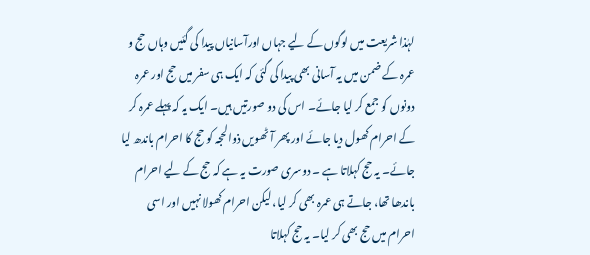لہٰذا شریعت میں لوگوں کے لیے جہاں اورآسانیاں پیدا کی گئیں وہاں حج و عمرہ کے ضمن میں یہ آسانی بھی پیدا کی گئی کہ ایک ہی سفر میں حج اور عمرہ دونوں کو جمع کر لیا جائے۔ اس کی دو صورتیں ہیں۔ ایک یہ کہ پہلے عمرہ کر کے احرام کھول دیا جائے اور پھر آٹھویں ذوالحجہ کو حج کا احرام باندھ لیا جائے۔ یہ حج کہلاتا ہے ۔ دوسری صورت یہ ہے کہ حج کے لیے احرام باندھا تھا، جاتے ہی عمرہ بھی کر لیا، لیکن احرام کھولا نہیں اور اسی احرام میں حج بھی کر لیا۔ یہ حج کہلاتا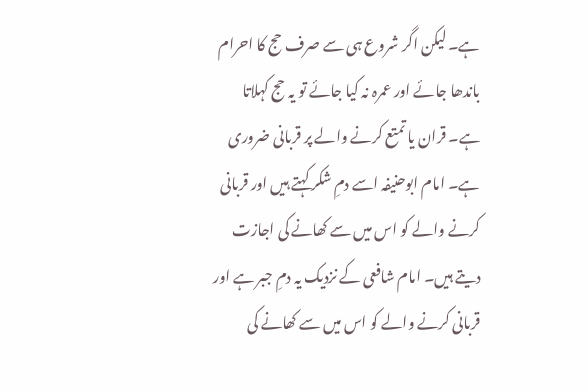ہے۔ لیکن اگر شروع ہی سے صرف حج کا احرام باندھا جائے اور عمرہ نہ کیا جائے تو یہ حج کہلاتا ہے۔ قران یا تمتع کرنے والے پر قربانی ضروری ہے۔ امام ابوحنیفہ اسے دمِ شکر کہتے ہیں اور قربانی کرنے والے کو اس میں سے کھانے کی اجازت دیتے ہیں۔ امام شافعی کے نزدیک یہ دمِ جبر ہے اور قربانی کرنے والے کو اس میں سے کھانے کی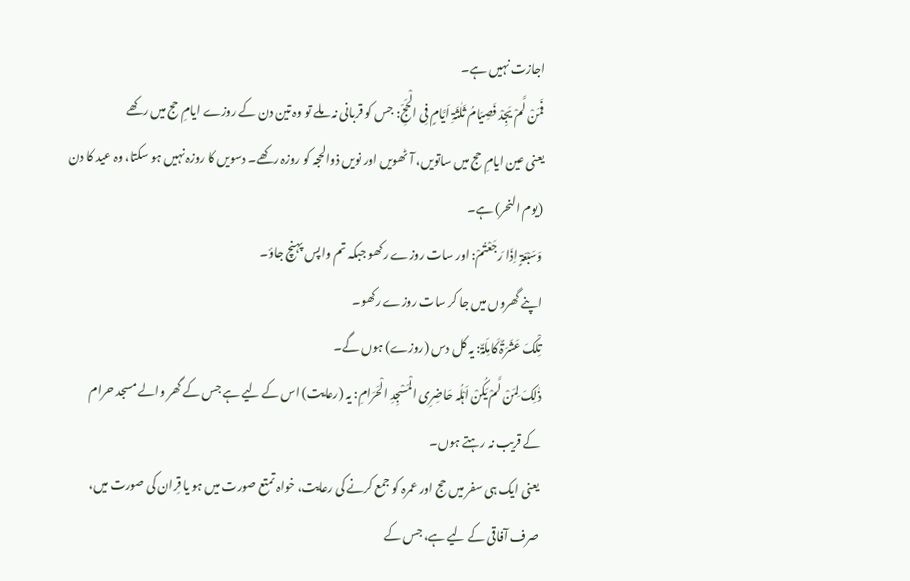اجازت نہیں ہے۔
فَمَنْ لَّمْ یَجِدْ فَصِیَامُ ثَلٰثَۃِ اَیَّامٍ فِی الْحَجِّ: جس کو قربانی نہ ملے تو وہ تین دن کے روزے ایامِ حج میں رکھے
یعنی عین ایامِ حج میں ساتویں، آٹھویں اور نویں ذوالحجہ کو روزہ رکھے۔ دسویں کا روزہ نہیں ہو سکتا، وہ عید کا دن (یوم النحر) ہے۔
وَسَبْعَۃٍ اِذَا رَجَعْتُمْ: اور سات روزے رکھو جبکہ تم واپس پہنچ جاؤ۔
اپنے گھروں میں جا کر سات روزے رکھو۔
تِلْکَ عَشَرَۃٌ کَامِلَۃٌ: یہ کل دس (روزے) ہوں گے۔
ذٰلِکَ لِمَنْ لَّمْ یَکُنْ اَہْلُہ حَاضِرِی الْمَسْجِدِ الْحَرَامِ: یہ (رعایت) اس کے لیے ہے جس کے گھر والے مسجد حرام کے قریب نہ رہتے ہوں۔
یعنی ایک ہی سفر میں حج اور عمرہ کو جمع کرنے کی رعایت، خواہ تمتع صورت میں ہو یا قِران کی صورت میں، صرف آفاقی کے لیے ہے، جس کے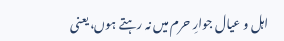اہل و عیال جوارِ حرم میں نہ رہتے ہوں، یعنی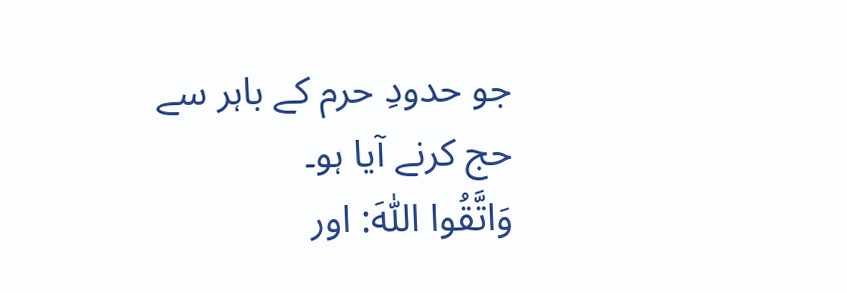جو حدودِ حرم کے باہر سے حج کرنے آیا ہو۔
وَاتَّقُوا اللّٰہَ: اور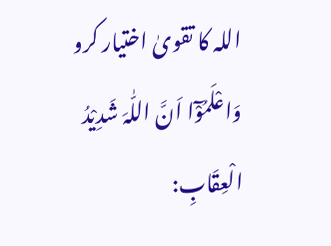اللہ کا تقویٰ اختیار کرو
وَاعْلَمُوْٓا اَنَّ اللّٰہَ شَدِیْدُ الْعِقَابِ: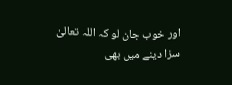اور خوب جان لو کہ اللہ تعالیٰ سزا دینے میں بھی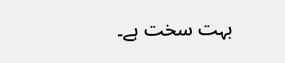بہت سخت ہے۔